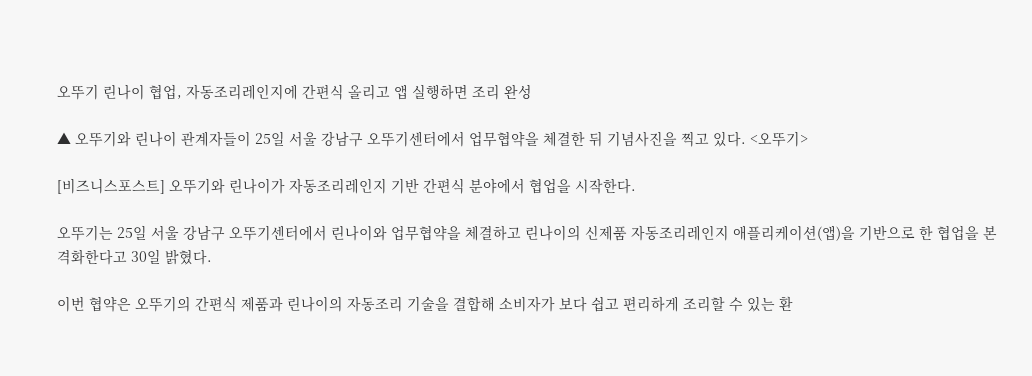오뚜기 린나이 협업, 자동조리레인지에 간편식 올리고 앱 실행하면 조리 완성

▲ 오뚜기와 린나이 관계자들이 25일 서울 강남구 오뚜기센터에서 업무협약을 체결한 뒤 기념사진을 찍고 있다. <오뚜기>

[비즈니스포스트] 오뚜기와 린나이가 자동조리레인지 기반 간편식 분야에서 협업을 시작한다.

오뚜기는 25일 서울 강남구 오뚜기센터에서 린나이와 업무협약을 체결하고 린나이의 신제품 자동조리레인지 애플리케이션(앱)을 기반으로 한 협업을 본격화한다고 30일 밝혔다.

이번 협약은 오뚜기의 간편식 제품과 린나이의 자동조리 기술을 결합해 소비자가 보다 쉽고 편리하게 조리할 수 있는 환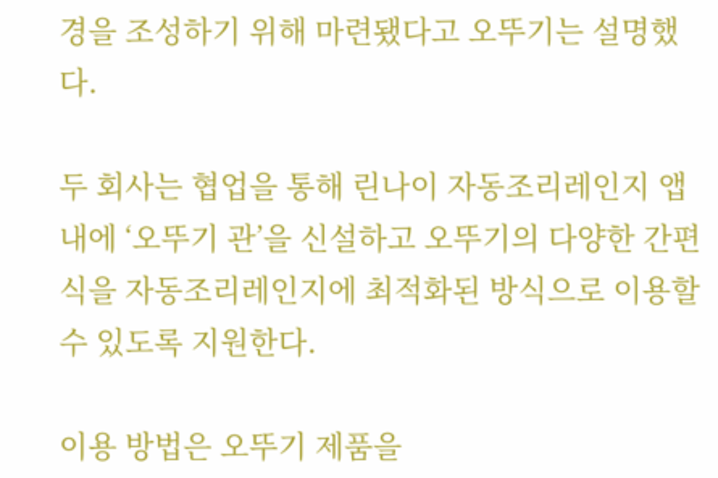경을 조성하기 위해 마련됐다고 오뚜기는 설명했다.

두 회사는 협업을 통해 린나이 자동조리레인지 앱 내에 ‘오뚜기 관’을 신설하고 오뚜기의 다양한 간편식을 자동조리레인지에 최적화된 방식으로 이용할 수 있도록 지원한다.

이용 방법은 오뚜기 제품을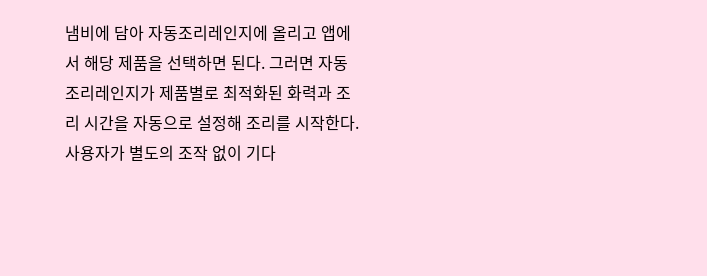냄비에 담아 자동조리레인지에 올리고 앱에서 해당 제품을 선택하면 된다. 그러면 자동조리레인지가 제품별로 최적화된 화력과 조리 시간을 자동으로 설정해 조리를 시작한다. 사용자가 별도의 조작 없이 기다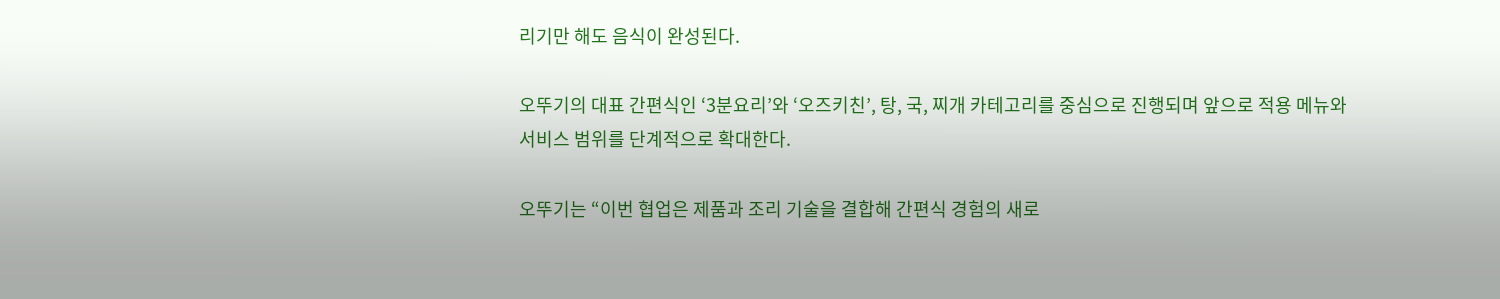리기만 해도 음식이 완성된다.

오뚜기의 대표 간편식인 ‘3분요리’와 ‘오즈키친’, 탕, 국, 찌개 카테고리를 중심으로 진행되며 앞으로 적용 메뉴와 서비스 범위를 단계적으로 확대한다.

오뚜기는 “이번 협업은 제품과 조리 기술을 결합해 간편식 경험의 새로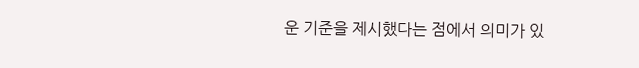운 기준을 제시했다는 점에서 의미가 있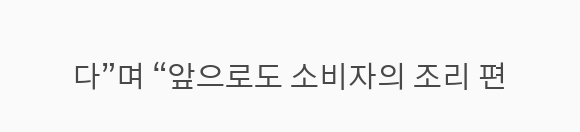다”며 “앞으로도 소비자의 조리 편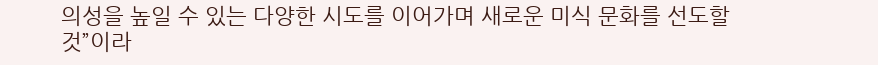의성을 높일 수 있는 다양한 시도를 이어가며 새로운 미식 문화를 선도할 것”이라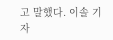고 말했다. 이솔 기자